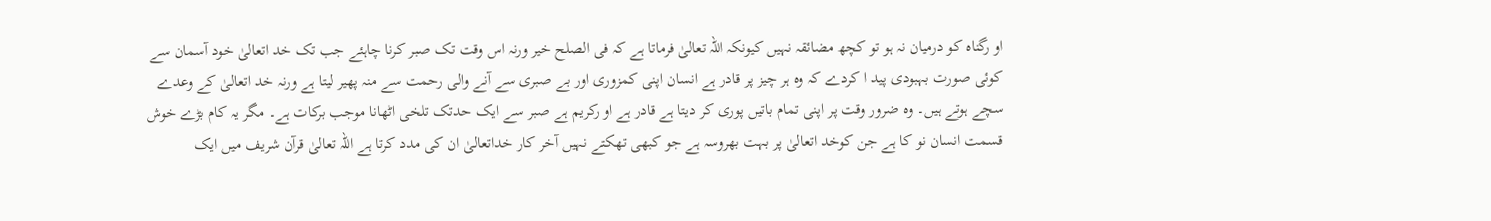او رگناہ کو درمیان نہ ہو تو کچھ مضائقہ نہیں کیونکہ اللہ تعالیٰ فرماتا ہے کہ فی الصلح خیر ورنہ اس وقت تک صبر کرنا چاہئے جب تک خد اتعالیٰ خود آسمان سے کوئی صورت بہبودی پید ا کردے کہ وہ ہر چیز پر قادر ہے انسان اپنی کمزوری اور بے صبری سے آنے والی رحمت سے منہ پھیر لیتا ہے ورنہ خد اتعالیٰ کے وعدے سچے ہوتے ہیں۔ وہ ضرور وقت پر اپنی تمام باتیں پوری کر دیتا ہے قادر ہے او رکریم ہے صبر سے ایک حدتک تلخی اٹھانا موجب برکات ہے۔ مگر یہ کام بڑے خوش قسمت انسان نو کا ہے جن کوخد اتعالیٰ پر بہت بھروسہ ہے جو کبھی تھکتے نہیں آخر کار خداتعالیٰ ان کی مدد کرتا ہے اللہ تعالیٰ قرآن شریف میں ایک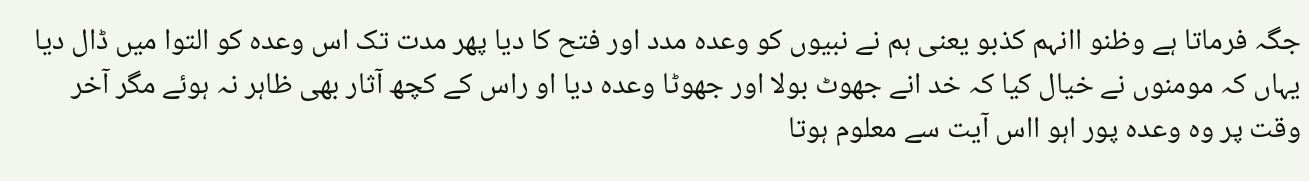جگہ فرماتا ہے وظنو اانہم کذبو یعنی ہم نے نبیوں کو وعدہ مدد اور فتح کا دیا پھر مدت تک اس وعدہ کو التوا میں ڈال دیا یہاں کہ مومنوں نے خیال کیا کہ خد انے جھوٹ بولا اور جھوٹا وعدہ دیا او راس کے کچھ آثار بھی ظاہر نہ ہوئے مگر آخر وقت پر وہ وعدہ پور اہو ااس آیت سے معلوم ہوتا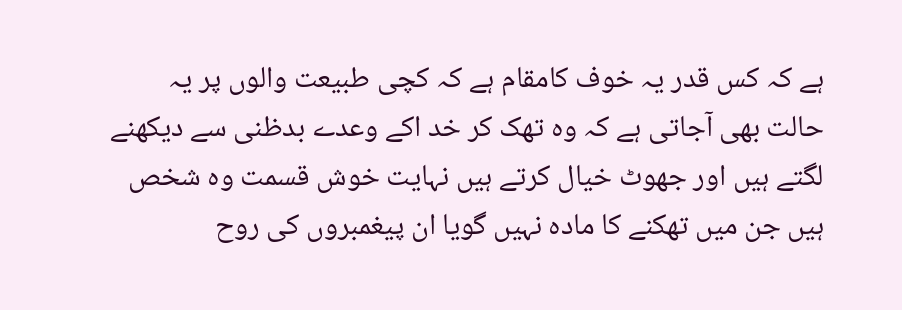ہے کہ کس قدر یہ خوف کامقام ہے کہ کچی طبیعت والوں پر یہ حالت بھی آجاتی ہے کہ وہ تھک کر خد اکے وعدے بدظنی سے دیکھنے لگتے ہیں اور جھوٹ خیال کرتے ہیں نہایت خوش قسمت وہ شخص ہیں جن میں تھکنے کا مادہ نہیں گویا ان پیغمبروں کی روح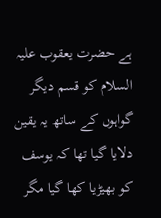ہے حضرت یعقوب علیہ السلام کو قسم دیگر گواہوں کے ساتھ یہ یقین دلایا گیا تھا کہ یوسف کو بھیڑیا کھا گیا مگر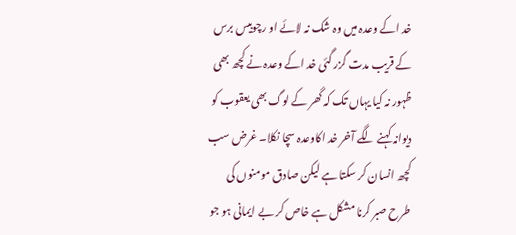خد اکے وعدہ میں وہ شک نہ لائے او رچوبیس برس کے قریب مدت گزر گئی خد اکے وعدہ نے کچھ بھی ظہور نہ کیا یہاں تک کہ گھر کے لوگ بھی یعقوب کو دیوانہ کہنے لگے آخر خد اکاوعدہ سچا نکلا۔ غرض سب کچھ انسان کر سکتا ہے لیکن صادق مومنوں کی طرح صبر کرنا مشکل ہے خاص کر بے ایمانی ہو جو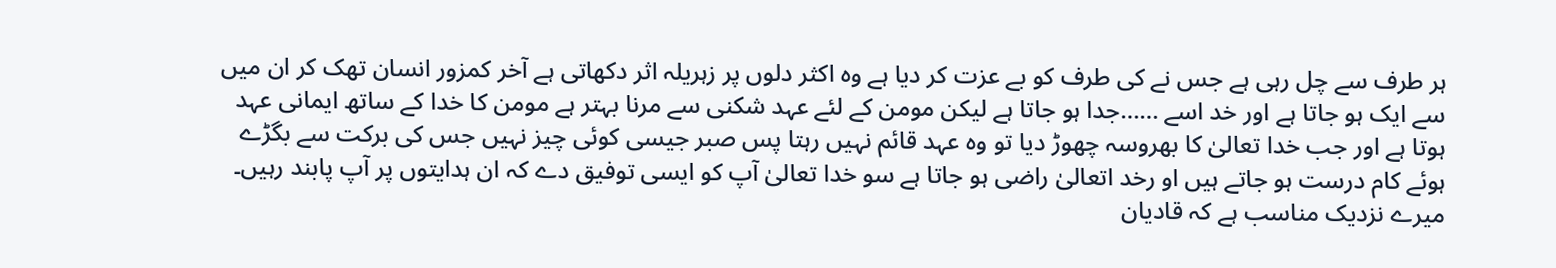ہر طرف سے چل رہی ہے جس نے کی طرف کو بے عزت کر دیا ہے وہ اکثر دلوں پر زہریلہ اثر دکھاتی ہے آخر کمزور انسان تھک کر ان میں سے ایک ہو جاتا ہے اور خد اسے ……جدا ہو جاتا ہے لیکن مومن کے لئے عہد شکنی سے مرنا بہتر ہے مومن کا خدا کے ساتھ ایمانی عہد ہوتا ہے اور جب خدا تعالیٰ کا بھروسہ چھوڑ دیا تو وہ عہد قائم نہیں رہتا پس صبر جیسی کوئی چیز نہیں جس کی برکت سے بگڑے ہوئے کام درست ہو جاتے ہیں او رخد اتعالیٰ راضی ہو جاتا ہے سو خدا تعالیٰ آپ کو ایسی توفیق دے کہ ان ہدایتوں پر آپ پابند رہیں۔ میرے نزدیک مناسب ہے کہ قادیان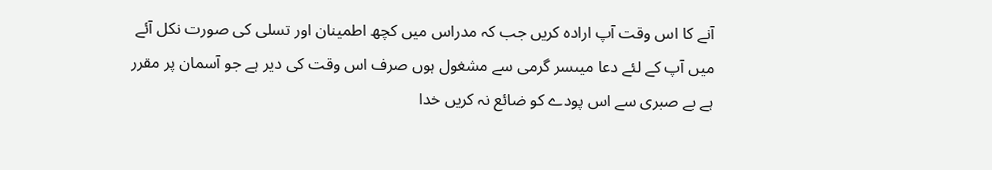آنے کا اس وقت آپ ارادہ کریں جب کہ مدراس میں کچھ اطمینان اور تسلی کی صورت نکل آئے میں آپ کے لئے دعا میںسر گرمی سے مشغول ہوں صرف اس وقت کی دیر ہے جو آسمان پر مقرر ہے بے صبری سے اس پودے کو ضائع نہ کریں خدا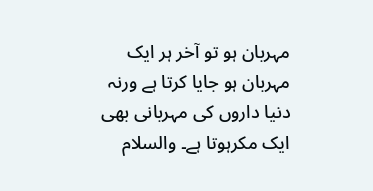مہربان ہو تو آخر ہر ایک مہربان ہو جایا کرتا ہے ورنہ دنیا داروں کی مہربانی بھی ایک مکرہوتا ہے۔ والسلام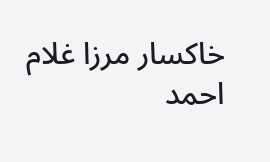خاکسار مرزا غلام احمد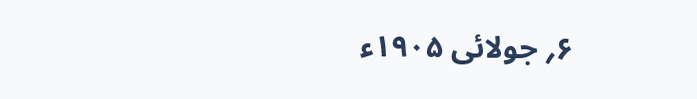۶؍ جولائی ۱۹۰۵ء